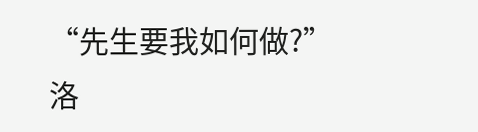“先生要我如何做?”
洛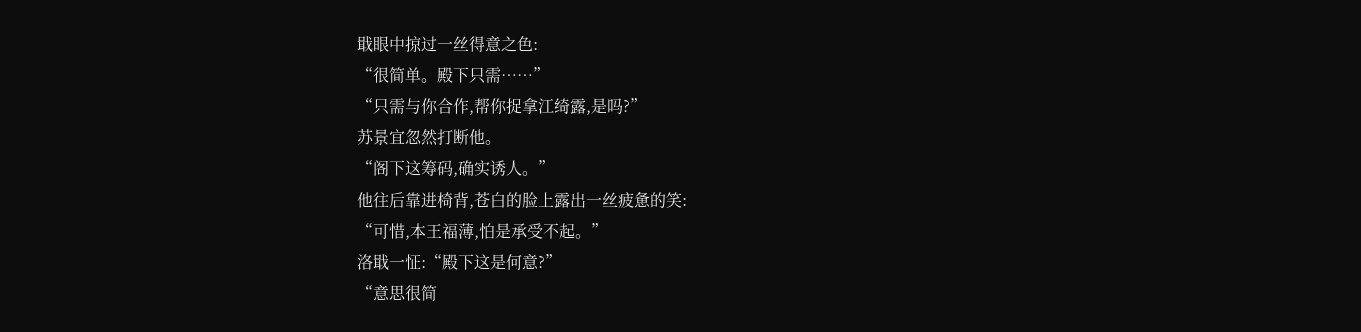戢眼中掠过一丝得意之色:
“很简单。殿下只需……”
“只需与你合作,帮你捉拿江绮露,是吗?”
苏景宜忽然打断他。
“阁下这筹码,确实诱人。”
他往后靠进椅背,苍白的脸上露出一丝疲惫的笑:
“可惜,本王福薄,怕是承受不起。”
洛戢一怔:“殿下这是何意?”
“意思很简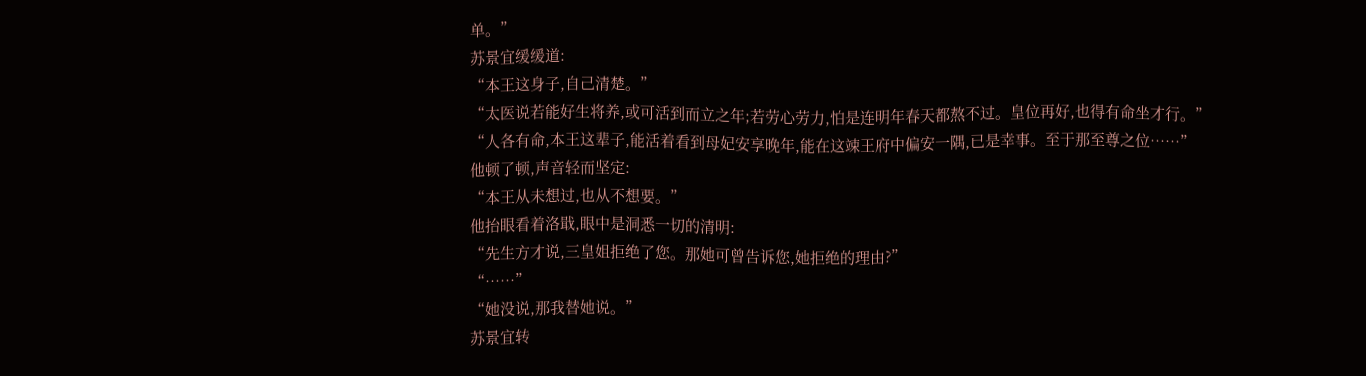单。”
苏景宜缓缓道:
“本王这身子,自己清楚。”
“太医说若能好生将养,或可活到而立之年;若劳心劳力,怕是连明年春天都熬不过。皇位再好,也得有命坐才行。”
“人各有命,本王这辈子,能活着看到母妃安享晚年,能在这竦王府中偏安一隅,已是幸事。至于那至尊之位……”
他顿了顿,声音轻而坚定:
“本王从未想过,也从不想要。”
他抬眼看着洛戢,眼中是洞悉一切的清明:
“先生方才说,三皇姐拒绝了您。那她可曾告诉您,她拒绝的理由?”
“……”
“她没说,那我替她说。”
苏景宜转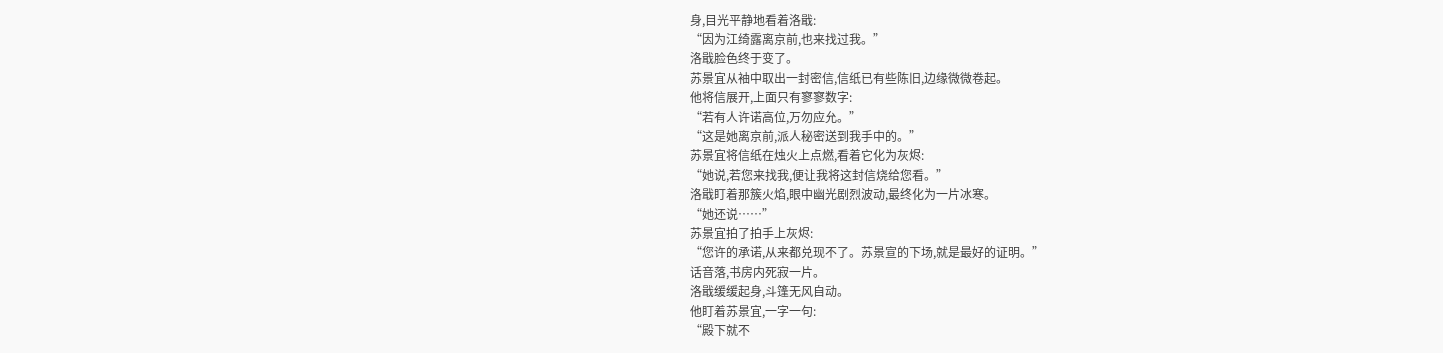身,目光平静地看着洛戢:
“因为江绮露离京前,也来找过我。”
洛戢脸色终于变了。
苏景宜从袖中取出一封密信,信纸已有些陈旧,边缘微微卷起。
他将信展开,上面只有寥寥数字:
“若有人许诺高位,万勿应允。”
“这是她离京前,派人秘密送到我手中的。”
苏景宜将信纸在烛火上点燃,看着它化为灰烬:
“她说,若您来找我,便让我将这封信烧给您看。”
洛戢盯着那簇火焰,眼中幽光剧烈波动,最终化为一片冰寒。
“她还说……”
苏景宜拍了拍手上灰烬:
“您许的承诺,从来都兑现不了。苏景宣的下场,就是最好的证明。”
话音落,书房内死寂一片。
洛戢缓缓起身,斗篷无风自动。
他盯着苏景宜,一字一句:
“殿下就不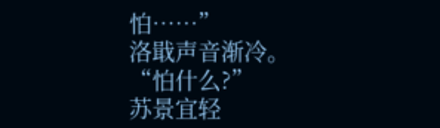怕……”
洛戢声音渐冷。
“怕什么?”
苏景宜轻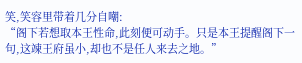笑,笑容里带着几分自嘲:
“阁下若想取本王性命,此刻便可动手。只是本王提醒阁下一句,这竦王府虽小,却也不是任人来去之地。”